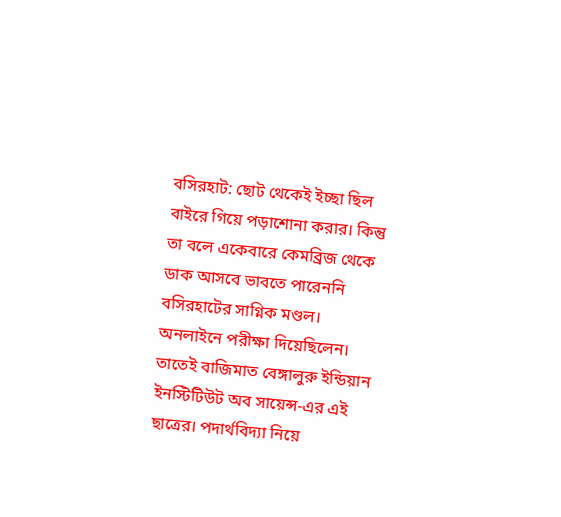বসিরহাট: ছোট থেকেই ইচ্ছা ছিল বাইরে গিয়ে পড়াশোনা করার। কিন্তু তা বলে একেবারে কেমব্রিজ থেকে ডাক আসবে ভাবতে পারেননি বসিরহাটের সাগ্নিক মণ্ডল। অনলাইনে পরীক্ষা দিয়েছিলেন। তাতেই বাজিমাত বেঙ্গালুরু ইন্ডিয়ান ইনস্টিটিউট অব সায়েন্স-এর এই ছাত্রের। পদার্থবিদ্যা নিয়ে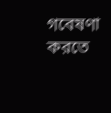গবেষণা করতে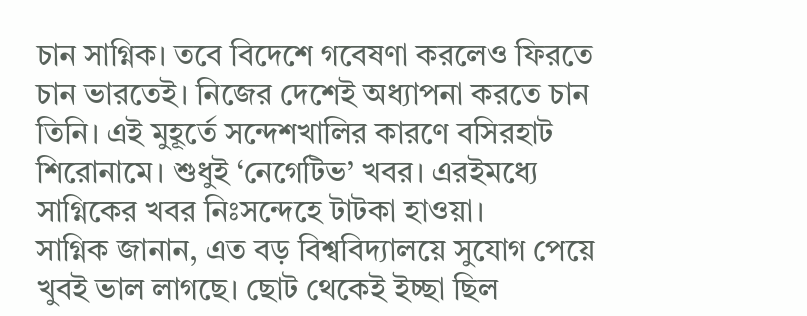চান সাগ্নিক। তবে বিদেশে গবেষণা করলেও ফিরতে চান ভারতেই। নিজের দেশেই অধ্যাপনা করতে চান তিনি। এই মুহূর্তে সন্দেশখালির কারণে বসিরহাট শিরোনামে। শুধুই ‘নেগেটিভ’ খবর। এরইমধ্যে সাগ্নিকের খবর নিঃসন্দেহে টাটকা হাওয়া।
সাগ্নিক জানান, এত বড় বিশ্ববিদ্যালয়ে সুযোগ পেয়ে খুবই ভাল লাগছে। ছোট থেকেই ইচ্ছা ছিল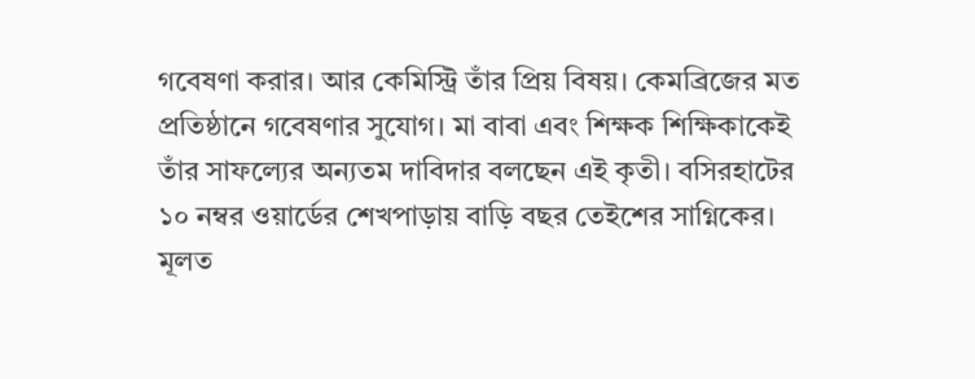গবেষণা করার। আর কেমিস্ট্রি তাঁর প্রিয় বিষয়। কেমব্রিজের মত প্রতিষ্ঠানে গবেষণার সুযোগ। মা বাবা এবং শিক্ষক শিক্ষিকাকেই তাঁর সাফল্যের অন্যতম দাবিদার বলছেন এই কৃতী। বসিরহাটের ১০ নম্বর ওয়ার্ডের শেখপাড়ায় বাড়ি বছর তেইশের সাগ্নিকের। মূলত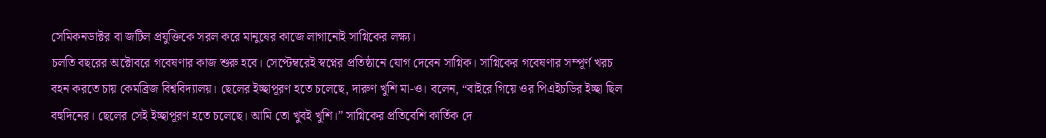সেমিকনডাক্টর বা জটিল প্রযুক্তিকে সরল করে মানুষের কাজে লাগানোই সাগ্নিকের লক্ষ্য।
চলতি বছরের অক্টোবরে গবেষণার কাজ শুরু হবে। সেপ্টেম্বরেই স্বপ্নের প্রতিষ্ঠানে যোগ দেবেন সাগ্নিক। সাগ্নিকের গবেষণার সম্পূর্ণ খরচ বহন করতে চায় কেমব্রিজ বিশ্ববিদ্যালয়। ছেলের ইচ্ছাপূরণ হতে চলেছে, দারুণ খুশি মা-ও। বলেন, “বাইরে গিয়ে ওর পিএইচডির ইচ্ছা ছিল বহুদিনের। ছেলের সেই ইচ্ছাপূরণ হতে চলেছে। আমি তো খুবই খুশি।” সাগ্নিকের প্রতিবেশি কার্তিক দে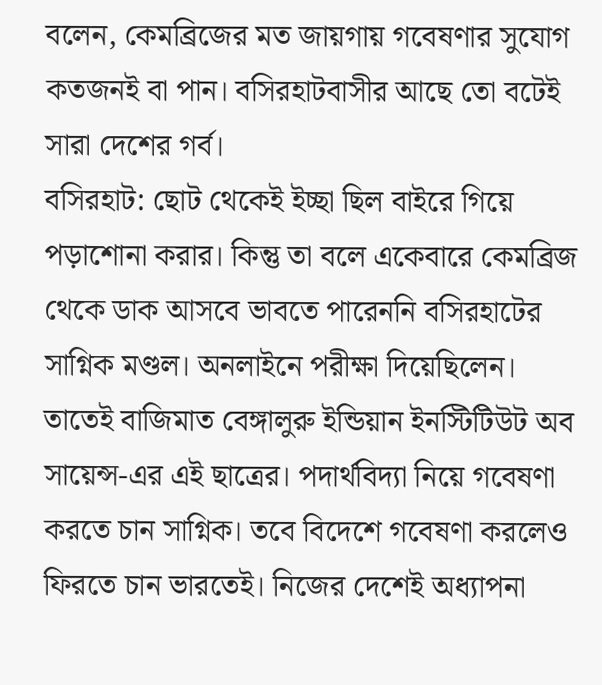বলেন, কেমব্রিজের মত জায়গায় গবেষণার সুযোগ কতজনই বা পান। বসিরহাটবাসীর আছে তো বটেই সারা দেশের গর্ব।
বসিরহাট: ছোট থেকেই ইচ্ছা ছিল বাইরে গিয়ে পড়াশোনা করার। কিন্তু তা বলে একেবারে কেমব্রিজ থেকে ডাক আসবে ভাবতে পারেননি বসিরহাটের সাগ্নিক মণ্ডল। অনলাইনে পরীক্ষা দিয়েছিলেন। তাতেই বাজিমাত বেঙ্গালুরু ইন্ডিয়ান ইনস্টিটিউট অব সায়েন্স-এর এই ছাত্রের। পদার্থবিদ্যা নিয়ে গবেষণা করতে চান সাগ্নিক। তবে বিদেশে গবেষণা করলেও ফিরতে চান ভারতেই। নিজের দেশেই অধ্যাপনা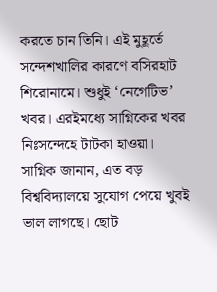করতে চান তিনি। এই মুহূর্তে সন্দেশখালির কারণে বসিরহাট শিরোনামে। শুধুই ‘নেগেটিভ’ খবর। এরইমধ্যে সাগ্নিকের খবর নিঃসন্দেহে টাটকা হাওয়া।
সাগ্নিক জানান, এত বড় বিশ্ববিদ্যালয়ে সুযোগ পেয়ে খুবই ভাল লাগছে। ছোট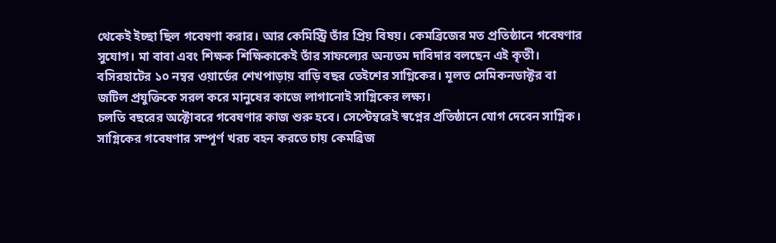থেকেই ইচ্ছা ছিল গবেষণা করার। আর কেমিস্ট্রি তাঁর প্রিয় বিষয়। কেমব্রিজের মত প্রতিষ্ঠানে গবেষণার সুযোগ। মা বাবা এবং শিক্ষক শিক্ষিকাকেই তাঁর সাফল্যের অন্যতম দাবিদার বলছেন এই কৃতী। বসিরহাটের ১০ নম্বর ওয়ার্ডের শেখপাড়ায় বাড়ি বছর তেইশের সাগ্নিকের। মূলত সেমিকনডাক্টর বা জটিল প্রযুক্তিকে সরল করে মানুষের কাজে লাগানোই সাগ্নিকের লক্ষ্য।
চলতি বছরের অক্টোবরে গবেষণার কাজ শুরু হবে। সেপ্টেম্বরেই স্বপ্নের প্রতিষ্ঠানে যোগ দেবেন সাগ্নিক। সাগ্নিকের গবেষণার সম্পূর্ণ খরচ বহন করতে চায় কেমব্রিজ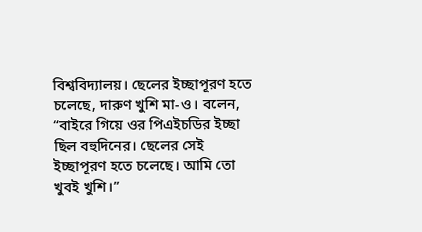বিশ্ববিদ্যালয়। ছেলের ইচ্ছাপূরণ হতে চলেছে, দারুণ খুশি মা-ও। বলেন, “বাইরে গিয়ে ওর পিএইচডির ইচ্ছা ছিল বহুদিনের। ছেলের সেই ইচ্ছাপূরণ হতে চলেছে। আমি তো খুবই খুশি।”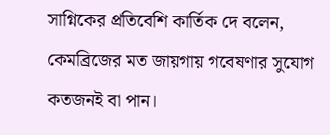সাগ্নিকের প্রতিবেশি কার্তিক দে বলেন, কেমব্রিজের মত জায়গায় গবেষণার সুযোগ কতজনই বা পান।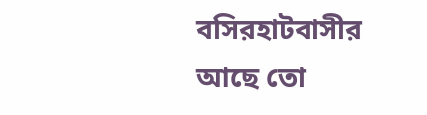বসিরহাটবাসীর আছে তো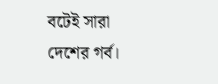বটেই সারা দেশের গর্ব।